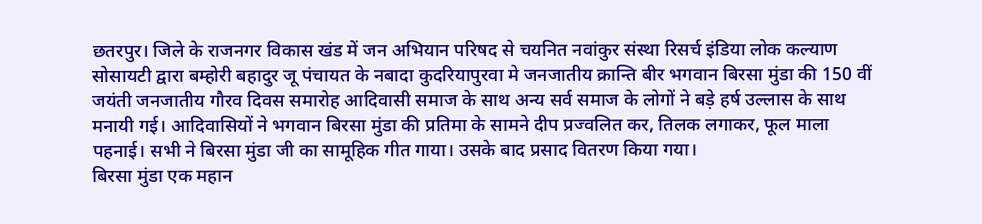छतरपुर। जिले के राजनगर विकास खंड में जन अभियान परिषद से चयनित नवांकुर संस्था रिसर्च इंडिया लोक कल्याण सोसायटी द्वारा बम्होरी बहादुर जू पंचायत के नबादा कुदरियापुरवा मे जनजातीय क्रान्ति बीर भगवान बिरसा मुंडा की 150 वीं जयंती जनजातीय गौरव दिवस समारोह आदिवासी समाज के साथ अन्य सर्व समाज के लोगों ने बड़े हर्ष उल्लास के साथ मनायी गई। आदिवासियों ने भगवान बिरसा मुंडा की प्रतिमा के सामने दीप प्रज्वलित कर, तिलक लगाकर, फूल माला पहनाई। सभी ने बिरसा मुंडा जी का सामूहिक गीत गाया। उसके बाद प्रसाद वितरण किया गया।
बिरसा मुंडा एक महान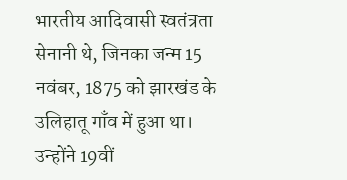भारतीय आदिवासी स्वतंत्रता सेनानी थे, जिनका जन्म 15 नवंबर, 1875 को झारखंड के उलिहातू गाँव में हुआ था। उन्होंने 19वीं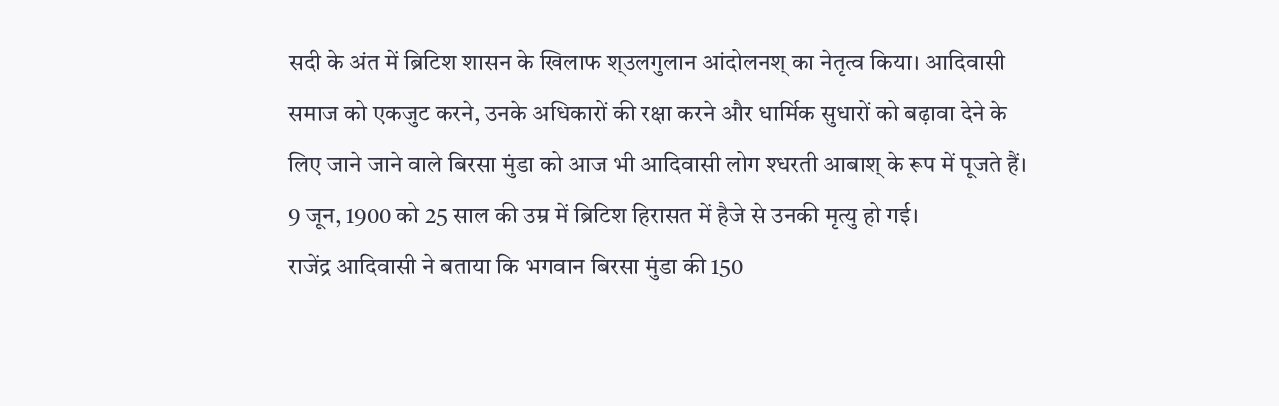सदी के अंत में ब्रिटिश शासन के खिलाफ श्उलगुलान आंदोलनश् का नेतृत्व किया। आदिवासी समाज को एकजुट करने, उनके अधिकारों की रक्षा करने और धार्मिक सुधारों को बढ़ावा देने के लिए जाने जाने वाले बिरसा मुंडा को आज भी आदिवासी लोग श्धरती आबाश् के रूप में पूजते हैं। 9 जून, 1900 को 25 साल की उम्र में ब्रिटिश हिरासत में हैजे से उनकी मृत्यु हो गई।
राजेंद्र आदिवासी ने बताया कि भगवान बिरसा मुंडा की 150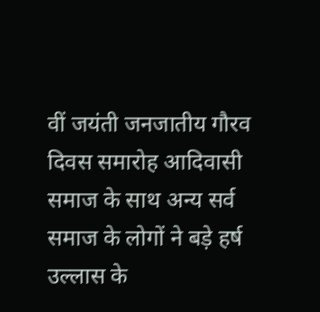वीं जयंती जनजातीय गौरव दिवस समारोह आदिवासी समाज के साथ अन्य सर्व समाज के लोगों ने बड़े हर्ष उल्लास के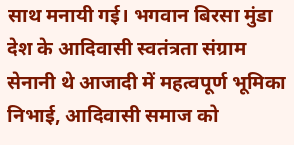साथ मनायी गई। भगवान बिरसा मुंडा देश के आदिवासी स्वतंत्रता संग्राम सेनानी थे आजादी में महत्वपूर्ण भूमिका निभाई, आदिवासी समाज को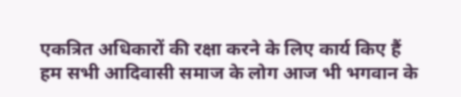एकत्रित अधिकारों की रक्षा करने के लिए कार्य किए हैं हम सभी आदिवासी समाज के लोग आज भी भगवान के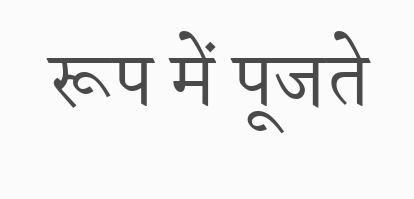रूप में पूजते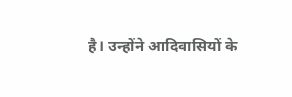है। उन्होंने आदिवासियों के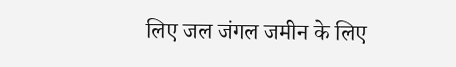लिए जल जंगल जमीन के लिए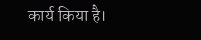कार्य किया है।